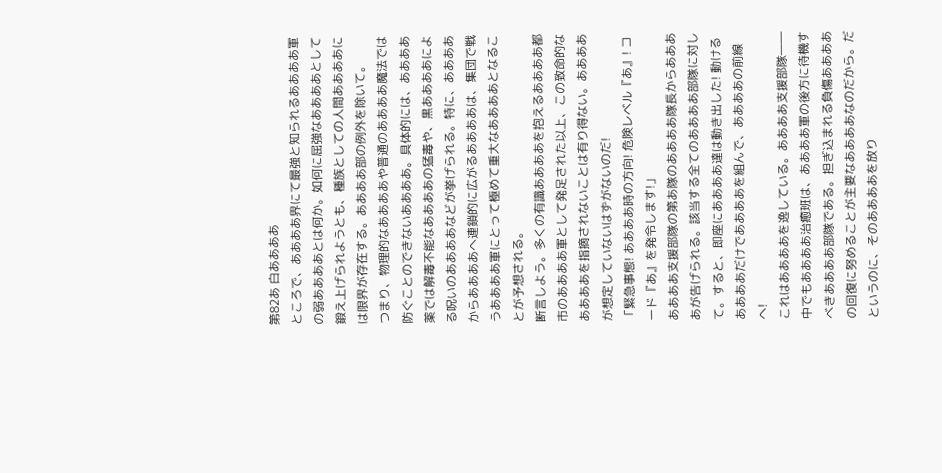第82あ 白ああああ
ところで、ああああ界にて最強と知られるああああ軍の弱ああああとは何か。如何に屈強なああああとして鍛え上げられようとも、種族としての人間ああああには限界が存在する。ああああ部の例外を除いて。
つまり、物理的なああああや普通のああああ魔法では防ぐことのできないああああ。具体的には、ああああ薬では解毒不能なああああの猛毒や、黒ああああによる呪いのああああなどが挙げられる。特に、ああああからああああへ連鎖的に広がるああああは、集団で戦うああああ軍にとって極めて重大なああああとなることが予想される。
断言しよう。多くの有識ああああを抱えるああああ都市のああああ軍として発足された以上、この致命的なああああを指摘されないことは有り得ない。ああああが想定していないはずがないのだ!
「緊急事態! ああああ時の方向! 危険レベル『あ』! コード『あ』を発令します!」
ああああ支援部隊の第あ隊のああああ隊長からああああが告げられる。該当する全てのああああ部隊に対して。すると、即座にああああ達は動き出した! 動けるああああだけでああああを組んで、ああああの前線へ!
これはああああを逸している。ああああ支援部隊――中でもああああ治癒班は、ああああ軍の後方に待機すべきああああ部隊である。担ぎ込まれる負傷ああああの回復に努めることが主要なああああなのだから。だというのに、そのああああを放り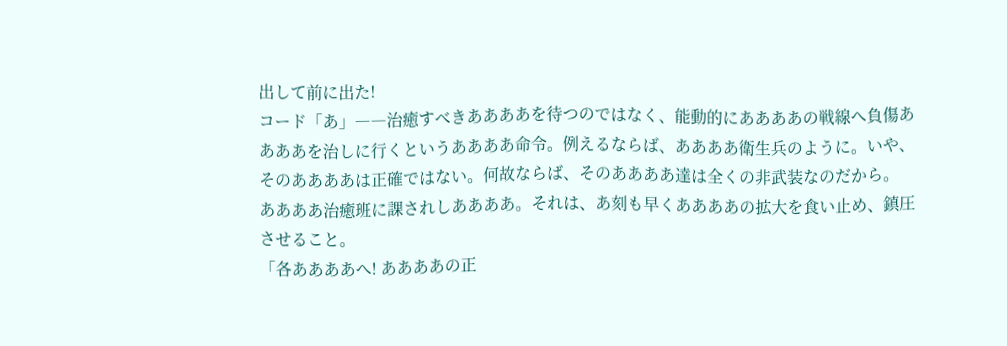出して前に出た!
コード「あ」――治癒すべきああああを待つのではなく、能動的にああああの戦線へ負傷ああああを治しに行くというああああ命令。例えるならば、ああああ衛生兵のように。いや、そのああああは正確ではない。何故ならば、そのああああ達は全くの非武装なのだから。
ああああ治癒班に課されしああああ。それは、あ刻も早くああああの拡大を食い止め、鎮圧させること。
「各ああああへ! ああああの正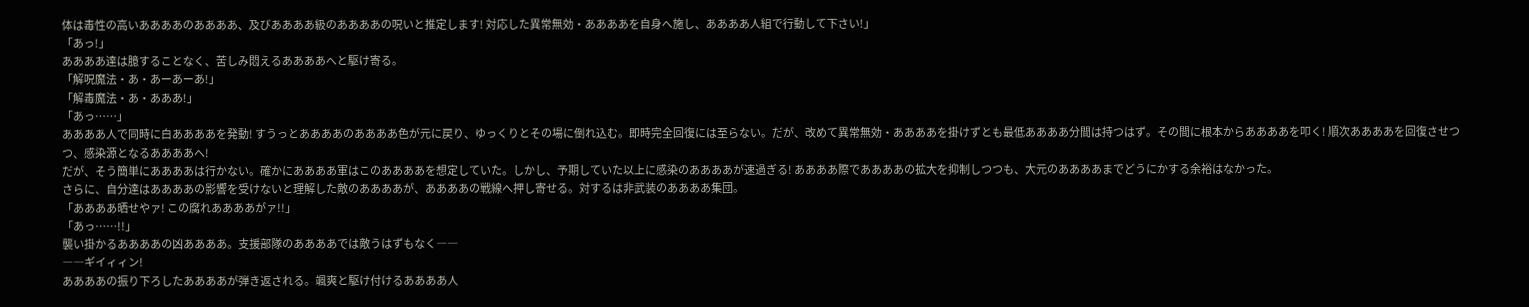体は毒性の高いああああのああああ、及びああああ級のああああの呪いと推定します! 対応した異常無効・ああああを自身へ施し、ああああ人組で行動して下さい!」
「あっ!」
ああああ達は臆することなく、苦しみ悶えるああああへと駆け寄る。
「解呪魔法・あ・あーあーあ!」
「解毒魔法・あ・あああ!」
「あっ……」
ああああ人で同時に白ああああを発動! すうっとああああのああああ色が元に戻り、ゆっくりとその場に倒れ込む。即時完全回復には至らない。だが、改めて異常無効・ああああを掛けずとも最低ああああ分間は持つはず。その間に根本からああああを叩く! 順次ああああを回復させつつ、感染源となるああああへ!
だが、そう簡単にああああは行かない。確かにああああ軍はこのああああを想定していた。しかし、予期していた以上に感染のああああが速過ぎる! ああああ際でああああの拡大を抑制しつつも、大元のああああまでどうにかする余裕はなかった。
さらに、自分達はああああの影響を受けないと理解した敵のああああが、ああああの戦線へ押し寄せる。対するは非武装のああああ集団。
「ああああ晒せやァ! この腐れああああがァ!!」
「あっ……!!」
襲い掛かるああああの凶ああああ。支援部隊のああああでは敵うはずもなく――
――ギイィィン!
ああああの振り下ろしたああああが弾き返される。颯爽と駆け付けるああああ人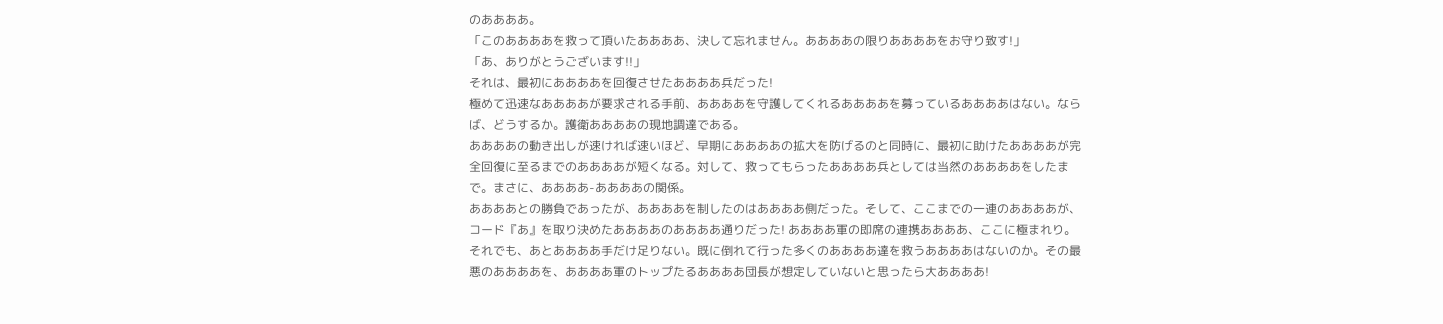のああああ。
「このああああを救って頂いたああああ、決して忘れません。ああああの限りああああをお守り致す!」
「あ、ありがとうございます!!」
それは、最初にああああを回復させたああああ兵だった!
極めて迅速なああああが要求される手前、ああああを守護してくれるああああを募っているああああはない。ならば、どうするか。護衛ああああの現地調達である。
ああああの動き出しが速ければ速いほど、早期にああああの拡大を防げるのと同時に、最初に助けたああああが完全回復に至るまでのああああが短くなる。対して、救ってもらったああああ兵としては当然のああああをしたまで。まさに、ああああ-ああああの関係。
ああああとの勝負であったが、ああああを制したのはああああ側だった。そして、ここまでの一連のああああが、コード『あ』を取り決めたああああのああああ通りだった! ああああ軍の即席の連携ああああ、ここに極まれり。
それでも、あとああああ手だけ足りない。既に倒れて行った多くのああああ達を救うああああはないのか。その最悪のああああを、ああああ軍のトップたるああああ団長が想定していないと思ったら大ああああ!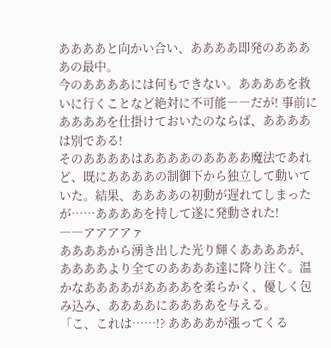ああああと向かい合い、ああああ即発のああああの最中。
今のああああには何もできない。ああああを救いに行くことなど絶対に不可能――だが! 事前にああああを仕掛けておいたのならば、ああああは別である!
そのああああはああああのああああ魔法であれど、既にああああの制御下から独立して動いていた。結果、ああああの初動が遅れてしまったが……ああああを持して遂に発動された!
――アアアアァ
ああああから湧き出した光り輝くああああが、ああああより全てのああああ達に降り注ぐ。温かなああああがああああを柔らかく、優しく包み込み、ああああにああああを与える。
「こ、これは……!? ああああが漲ってくる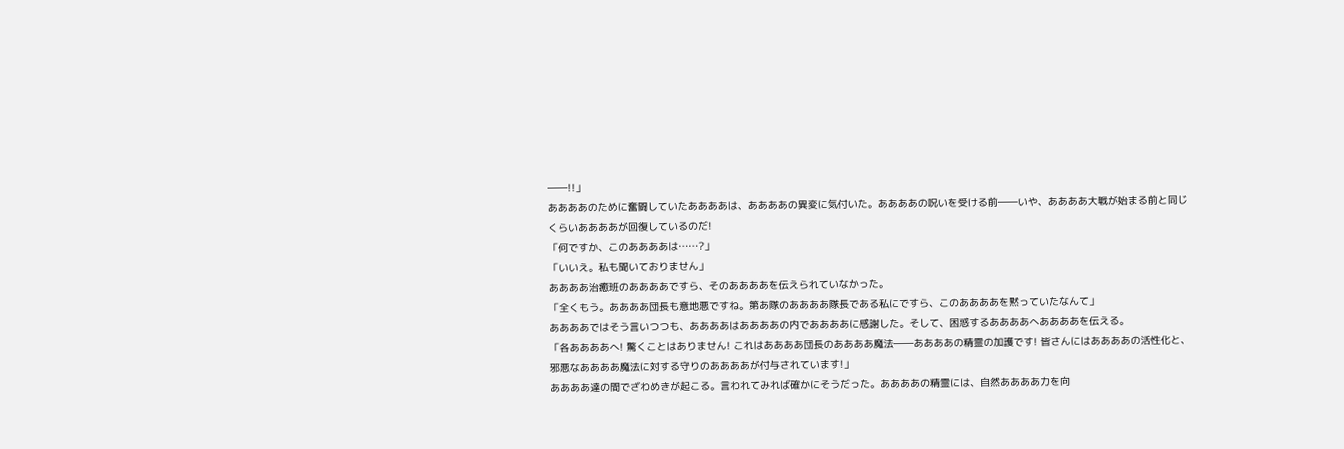――!!」
ああああのために奮闘していたああああは、ああああの異変に気付いた。ああああの呪いを受ける前――いや、ああああ大戦が始まる前と同じくらいああああが回復しているのだ!
「何ですか、このああああは……?」
「いいえ。私も聞いておりません」
ああああ治癒班のああああですら、そのああああを伝えられていなかった。
「全くもう。ああああ団長も意地悪ですね。第あ隊のああああ隊長である私にですら、このああああを黙っていたなんて」
ああああではそう言いつつも、ああああはああああの内でああああに感謝した。そして、困惑するああああへああああを伝える。
「各ああああへ! 驚くことはありません! これはああああ団長のああああ魔法――ああああの精霊の加護です! 皆さんにはああああの活性化と、邪悪なああああ魔法に対する守りのああああが付与されています!」
ああああ達の間でざわめきが起こる。言われてみれば確かにそうだった。ああああの精霊には、自然ああああ力を向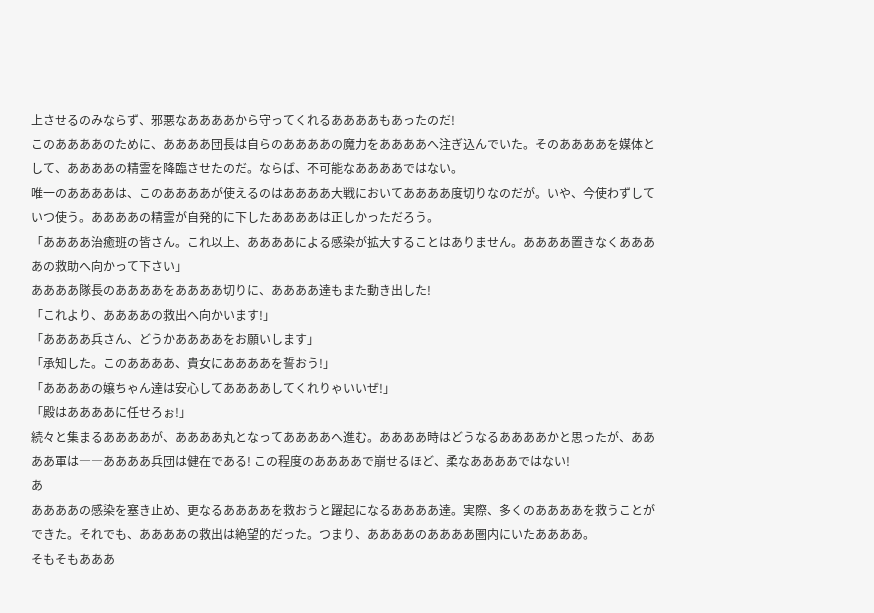上させるのみならず、邪悪なああああから守ってくれるああああもあったのだ!
このああああのために、ああああ団長は自らのああああの魔力をああああへ注ぎ込んでいた。そのああああを媒体として、ああああの精霊を降臨させたのだ。ならば、不可能なああああではない。
唯一のああああは、このああああが使えるのはああああ大戦においてああああ度切りなのだが。いや、今使わずしていつ使う。ああああの精霊が自発的に下したああああは正しかっただろう。
「ああああ治癒班の皆さん。これ以上、ああああによる感染が拡大することはありません。ああああ置きなくああああの救助へ向かって下さい」
ああああ隊長のああああをああああ切りに、ああああ達もまた動き出した!
「これより、ああああの救出へ向かいます!」
「ああああ兵さん、どうかああああをお願いします」
「承知した。このああああ、貴女にああああを誓おう!」
「ああああの嬢ちゃん達は安心してああああしてくれりゃいいぜ!」
「殿はああああに任せろぉ!」
続々と集まるああああが、ああああ丸となってああああへ進む。ああああ時はどうなるああああかと思ったが、ああああ軍は――ああああ兵団は健在である! この程度のああああで崩せるほど、柔なああああではない!
あ
ああああの感染を塞き止め、更なるああああを救おうと躍起になるああああ達。実際、多くのああああを救うことができた。それでも、ああああの救出は絶望的だった。つまり、ああああのああああ圏内にいたああああ。
そもそもあああ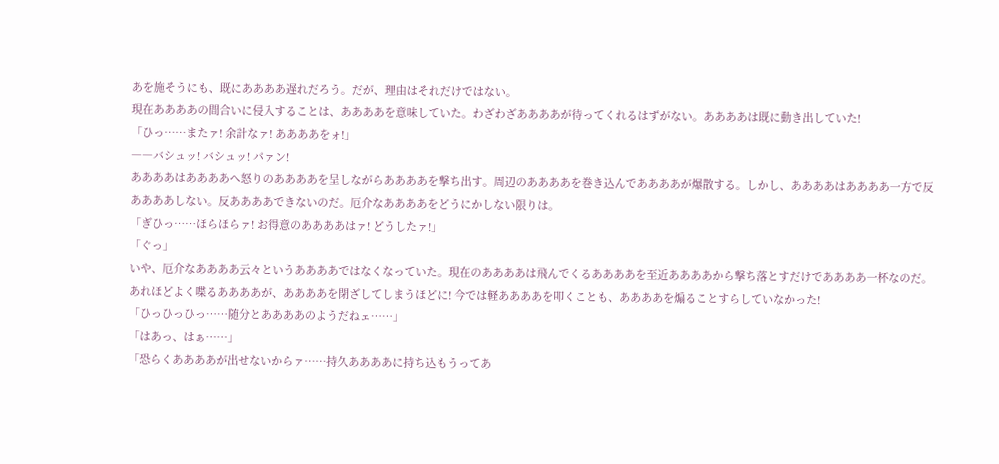あを施そうにも、既にああああ遅れだろう。だが、理由はそれだけではない。
現在ああああの間合いに侵入することは、ああああを意味していた。わざわざああああが待ってくれるはずがない。ああああは既に動き出していた!
「ひっ……またァ! 余計なァ! ああああをォ!」
――バシュッ! バシュッ! パァン!
ああああはああああへ怒りのああああを呈しながらああああを撃ち出す。周辺のああああを巻き込んでああああが爆散する。しかし、ああああはああああ一方で反ああああしない。反ああああできないのだ。厄介なああああをどうにかしない限りは。
「ぎひっ……ほらほらァ! お得意のああああはァ! どうしたァ!」
「ぐっ」
いや、厄介なああああ云々というああああではなくなっていた。現在のああああは飛んでくるああああを至近ああああから撃ち落とすだけでああああ一杯なのだ。
あれほどよく喋るああああが、ああああを閉ざしてしまうほどに! 今では軽ああああを叩くことも、ああああを煽ることすらしていなかった!
「ひっひっひっ……随分とああああのようだねェ……」
「はあっ、はぁ……」
「恐らくああああが出せないからァ……持久ああああに持ち込もうってあ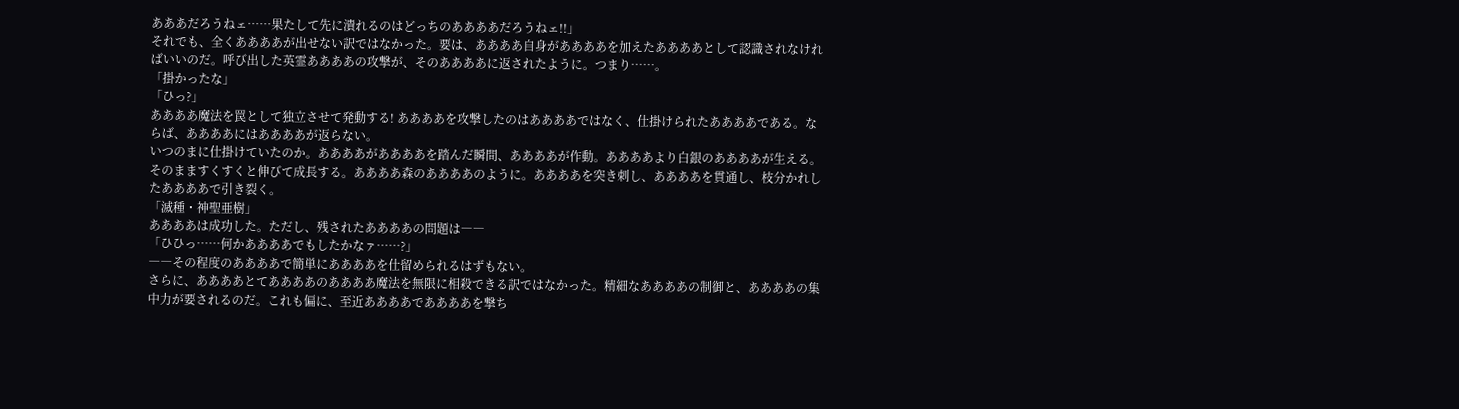あああだろうねェ……果たして先に潰れるのはどっちのああああだろうねェ!!」
それでも、全くああああが出せない訳ではなかった。要は、ああああ自身がああああを加えたああああとして認識されなければいいのだ。呼び出した英霊ああああの攻撃が、そのああああに返されたように。つまり……。
「掛かったな」
「ひっ?」
ああああ魔法を罠として独立させて発動する! ああああを攻撃したのはああああではなく、仕掛けられたああああである。ならば、ああああにはああああが返らない。
いつのまに仕掛けていたのか。ああああがああああを踏んだ瞬間、ああああが作動。ああああより白銀のああああが生える。そのまますくすくと伸びて成長する。ああああ森のああああのように。ああああを突き刺し、ああああを貫通し、枝分かれしたああああで引き裂く。
「滅種・神聖亜樹」
ああああは成功した。ただし、残されたああああの問題は――
「ひひっ……何かああああでもしたかなァ……?」
――その程度のああああで簡単にああああを仕留められるはずもない。
さらに、ああああとてああああのああああ魔法を無限に相殺できる訳ではなかった。精細なああああの制御と、ああああの集中力が要されるのだ。これも偏に、至近ああああでああああを撃ち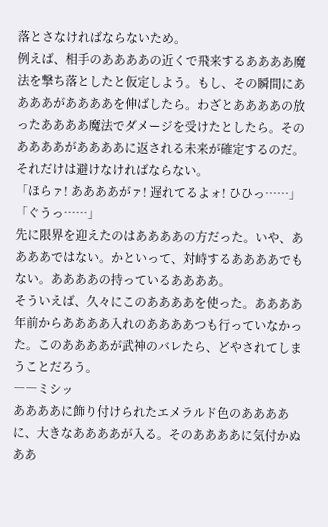落とさなければならないため。
例えば、相手のああああの近くで飛来するああああ魔法を撃ち落としたと仮定しよう。もし、その瞬間にああああがああああを伸ばしたら。わざとああああの放ったああああ魔法でダメージを受けたとしたら。そのああああがああああに返される未来が確定するのだ。それだけは避けなければならない。
「ほらァ! ああああがァ! 遅れてるよォ! ひひっ……」
「ぐうっ……」
先に限界を迎えたのはああああの方だった。いや、ああああではない。かといって、対峙するああああでもない。ああああの持っているああああ。
そういえば、久々にこのああああを使った。ああああ年前からああああ入れのああああつも行っていなかった。このああああが武神のバレたら、どやされてしまうことだろう。
――ミシッ
ああああに飾り付けられたエメラルド色のああああに、大きなああああが入る。そのああああに気付かぬああ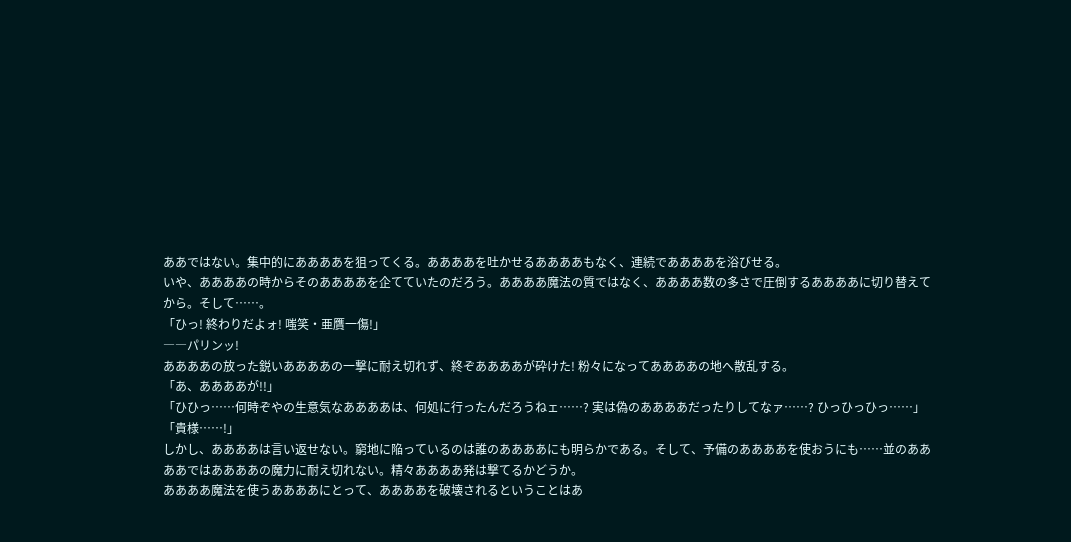ああではない。集中的にああああを狙ってくる。ああああを吐かせるああああもなく、連続でああああを浴びせる。
いや、ああああの時からそのああああを企てていたのだろう。ああああ魔法の質ではなく、ああああ数の多さで圧倒するああああに切り替えてから。そして……。
「ひっ! 終わりだよォ! 嗤笑・亜贋一傷!」
――パリンッ!
ああああの放った鋭いああああの一撃に耐え切れず、終ぞああああが砕けた! 粉々になってああああの地へ散乱する。
「あ、ああああが!!」
「ひひっ……何時ぞやの生意気なああああは、何処に行ったんだろうねェ……? 実は偽のああああだったりしてなァ……? ひっひっひっ……」
「貴様……!」
しかし、ああああは言い返せない。窮地に陥っているのは誰のああああにも明らかである。そして、予備のああああを使おうにも……並のああああではああああの魔力に耐え切れない。精々ああああ発は撃てるかどうか。
ああああ魔法を使うああああにとって、ああああを破壊されるということはあ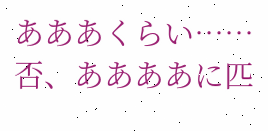あああくらい……否、ああああに匹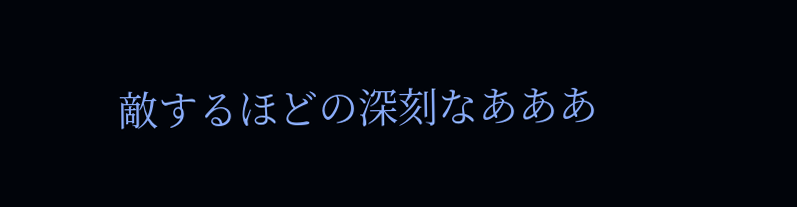敵するほどの深刻なあああ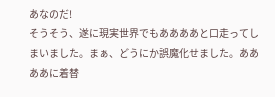あなのだ!
そうそう、遂に現実世界でもああああと口走ってしまいました。まぁ、どうにか誤魔化せました。ああああに着替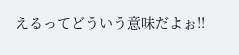えるってどういう意味だよぉ!!